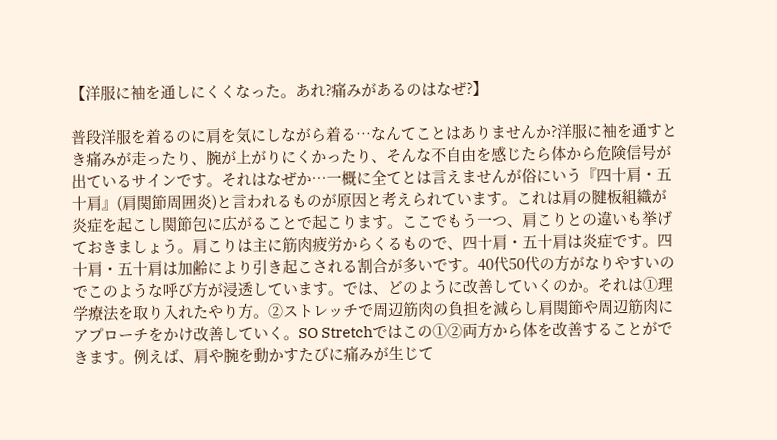【洋服に袖を通しにくくなった。あれ?痛みがあるのはなぜ?】

普段洋服を着るのに肩を気にしながら着る…なんてことはありませんか?洋服に袖を通すとき痛みが走ったり、腕が上がりにくかったり、そんな不自由を感じたら体から危険信号が出ているサインです。それはなぜか…一概に全てとは言えませんが俗にいう『四十肩・五十肩』(肩関節周囲炎)と言われるものが原因と考えられています。これは肩の腱板組織が炎症を起こし関節包に広がることで起こります。ここでもう一つ、肩こりとの違いも挙げておきましょう。肩こりは主に筋肉疲労からくるもので、四十肩・五十肩は炎症です。四十肩・五十肩は加齢により引き起こされる割合が多いです。40代50代の方がなりやすいのでこのような呼び方が浸透しています。では、どのように改善していくのか。それは①理学療法を取り入れたやり方。②ストレッチで周辺筋肉の負担を減らし肩関節や周辺筋肉にアプローチをかけ改善していく。SO Stretchではこの①②両方から体を改善することができます。例えば、肩や腕を動かすたびに痛みが生じて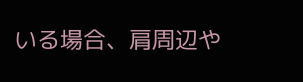いる場合、肩周辺や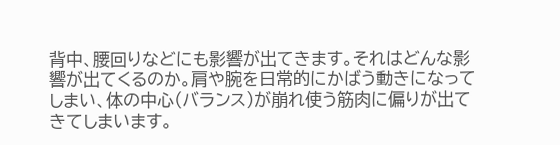背中、腰回りなどにも影響が出てきます。それはどんな影響が出てくるのか。肩や腕を日常的にかばう動きになってしまい、体の中心(バランス)が崩れ使う筋肉に偏りが出てきてしまいます。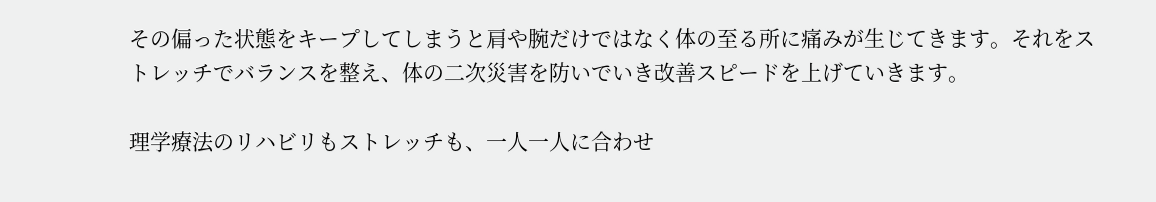その偏った状態をキープしてしまうと肩や腕だけではなく体の至る所に痛みが生じてきます。それをストレッチでバランスを整え、体の二次災害を防いでいき改善スピードを上げていきます。

理学療法のリハビリもストレッチも、一人一人に合わせ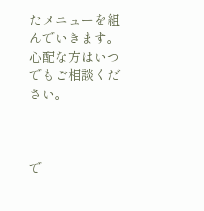たメニューを組んでいきます。心配な方はいつでもご相談ください。



で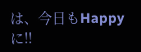は、今日もHappyに!!